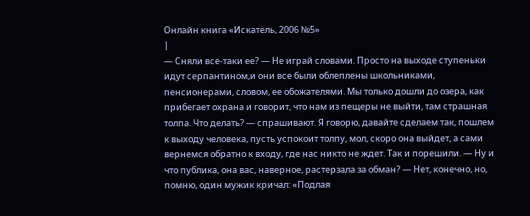Онлайн книга «Искатель, 2006 №5»
|
— Сняли все-таки ее? — Не играй словами. Просто на выходе ступеньки идут серпантином,и они все были облеплены школьниками, пенсионерами, словом, ее обожателями. Мы только дошли до озера, как прибегает охрана и говорит, что нам из пещеры не выйти, там страшная толпа. Что делать? — спрашивают. Я говорю, давайте сделаем так, пошлем к выходу человека, пусть успокоит толпу, мол, скоро она выйдет, а сами вернемся обратно к входу, где нас никто не ждет. Так и порешили. — Ну и что публика, она вас, наверное, растерзала за обман? — Нет, конечно, но, помню, один мужик кричал: «Подлая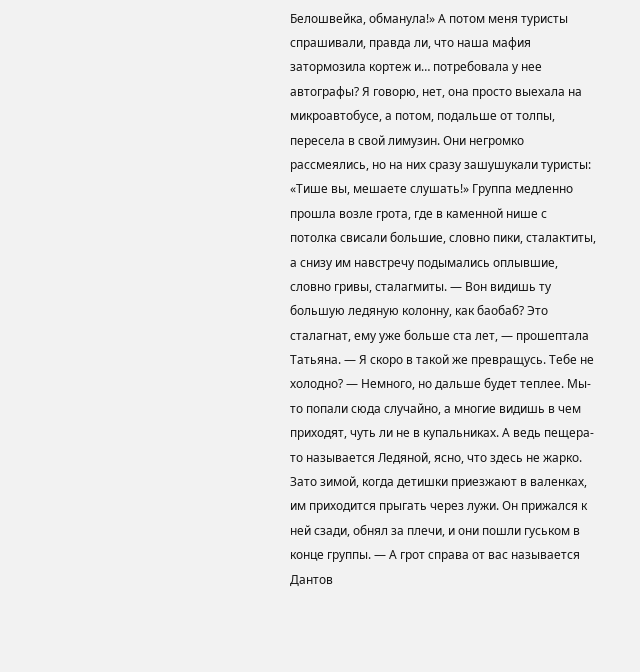Белошвейка, обманула!» А потом меня туристы спрашивали, правда ли, что наша мафия затормозила кортеж и… потребовала у нее автографы? Я говорю, нет, она просто выехала на микроавтобусе, а потом, подальше от толпы, пересела в свой лимузин. Они негромко рассмеялись, но на них сразу зашушукали туристы: «Тише вы, мешаете слушать!» Группа медленно прошла возле грота, где в каменной нише с потолка свисали большие, словно пики, сталактиты, а снизу им навстречу подымались оплывшие, словно гривы, сталагмиты. — Вон видишь ту большую ледяную колонну, как баобаб? Это сталагнат, ему уже больше ста лет, — прошептала Татьяна. — Я скоро в такой же превращусь. Тебе не холодно? — Немного, но дальше будет теплее. Мы-то попали сюда случайно, а многие видишь в чем приходят, чуть ли не в купальниках. А ведь пещера-то называется Ледяной, ясно, что здесь не жарко. Зато зимой, когда детишки приезжают в валенках, им приходится прыгать через лужи. Он прижался к ней сзади, обнял за плечи, и они пошли гуськом в конце группы. — А грот справа от вас называется Дантов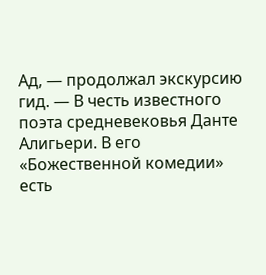Ад, — продолжал экскурсию гид. — В честь известного поэта средневековья Данте Алигьери. В его «Божественной комедии» есть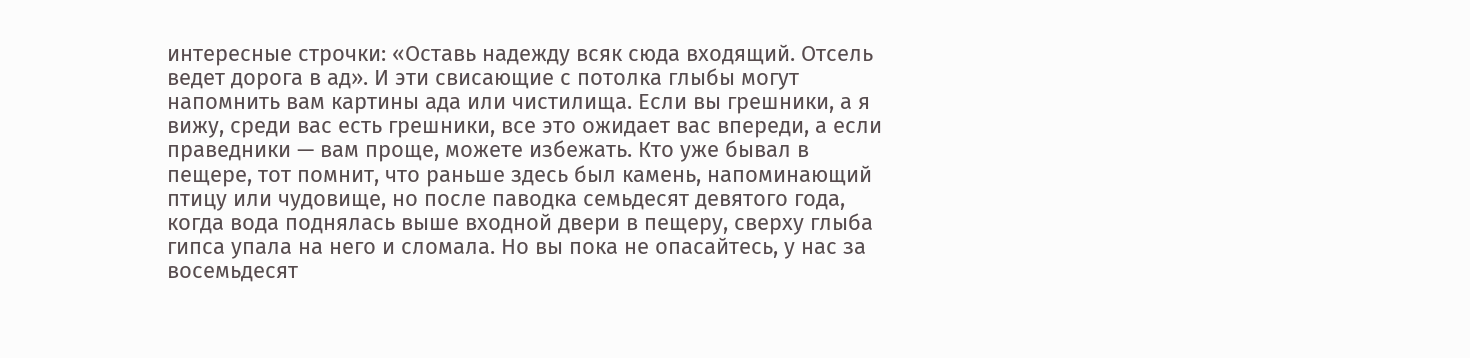интересные строчки: «Оставь надежду всяк сюда входящий. Отсель ведет дорога в ад». И эти свисающие с потолка глыбы могут напомнить вам картины ада или чистилища. Если вы грешники, а я вижу, среди вас есть грешники, все это ожидает вас впереди, а если праведники — вам проще, можете избежать. Кто уже бывал в пещере, тот помнит, что раньше здесь был камень, напоминающий птицу или чудовище, но после паводка семьдесят девятого года, когда вода поднялась выше входной двери в пещеру, сверху глыба гипса упала на него и сломала. Но вы пока не опасайтесь, у нас за восемьдесят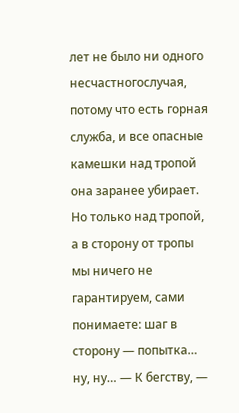лет не было ни одного несчастногослучая, потому что есть горная служба, и все опасные камешки над тропой она заранее убирает. Но только над тропой, а в сторону от тропы мы ничего не гарантируем, сами понимаете: шаг в сторону — попытка… ну, ну… — К бегству, —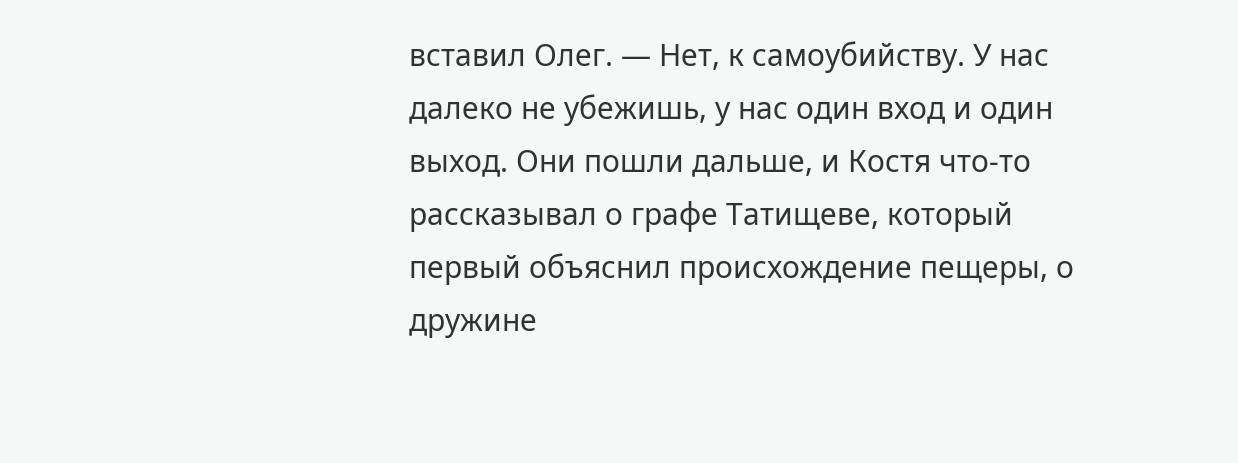вставил Олег. — Нет, к самоубийству. У нас далеко не убежишь, у нас один вход и один выход. Они пошли дальше, и Костя что-то рассказывал о графе Татищеве, который первый объяснил происхождение пещеры, о дружине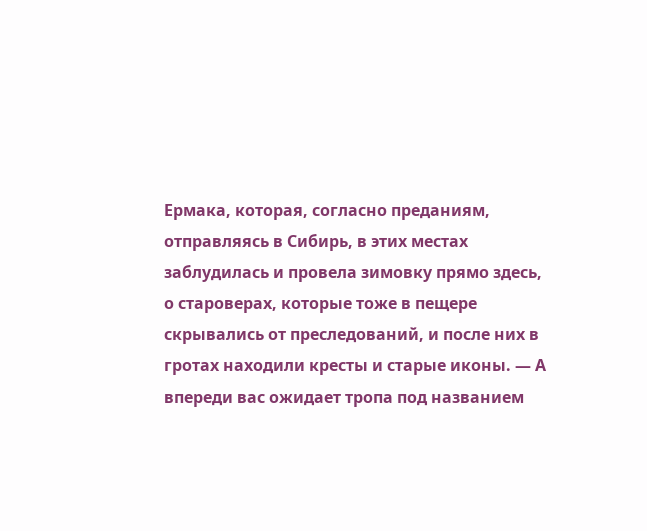Ермака, которая, согласно преданиям, отправляясь в Сибирь, в этих местах заблудилась и провела зимовку прямо здесь, о староверах, которые тоже в пещере скрывались от преследований, и после них в гротах находили кресты и старые иконы. — А впереди вас ожидает тропа под названием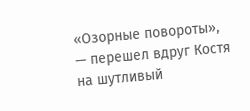«Озорные повороты», — перешел вдруг Костя на шутливый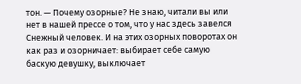тон. — Почему озорные? Не знаю, читали вы или нет в нашей прессе о том, что у нас здесь завелся Снежный человек. И на этих озорных поворотах он как раз и озорничает: выбирает себе самую баскую девушку, выключает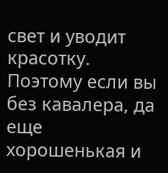свет и уводит красотку. Поэтому если вы без кавалера, да еще хорошенькая и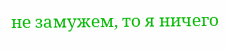не замужем, то я ничего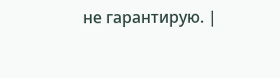не гарантирую. |